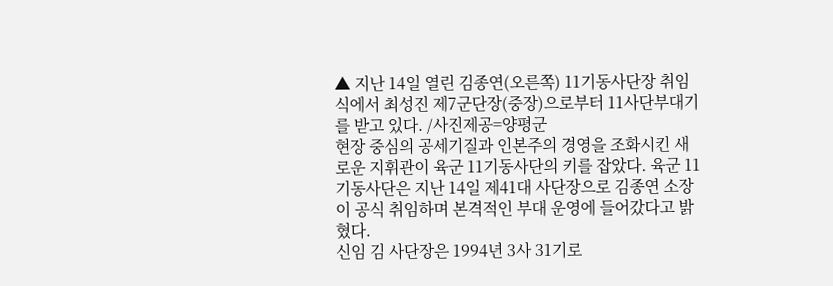▲ 지난 14일 열린 김종연(오른쪽) 11기동사단장 취임식에서 최성진 제7군단장(중장)으로부터 11사단부대기를 받고 있다. /사진제공=양평군
현장 중심의 공세기질과 인본주의 경영을 조화시킨 새로운 지휘관이 육군 11기동사단의 키를 잡았다. 육군 11기동사단은 지난 14일 제41대 사단장으로 김종연 소장이 공식 취임하며 본격적인 부대 운영에 들어갔다고 밝혔다.
신임 김 사단장은 1994년 3사 31기로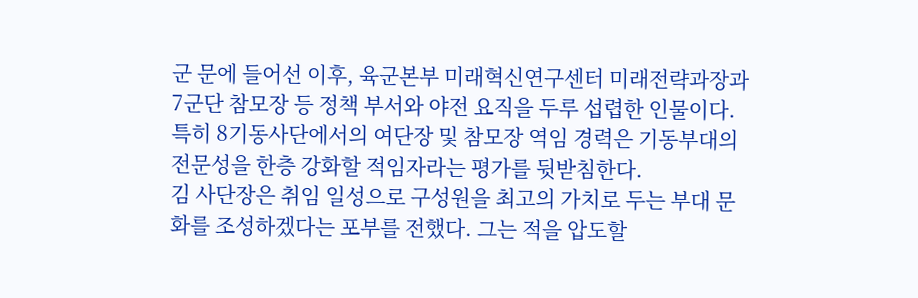군 문에 들어선 이후, 육군본부 미래혁신연구센터 미래전략과장과 7군단 참모장 등 정책 부서와 야전 요직을 두루 섭렵한 인물이다. 특히 8기동사단에서의 여단장 및 참모장 역임 경력은 기동부대의 전문성을 한층 강화할 적임자라는 평가를 뒷받침한다.
김 사단장은 취임 일성으로 구성원을 최고의 가치로 두는 부대 문화를 조성하겠다는 포부를 전했다. 그는 적을 압도할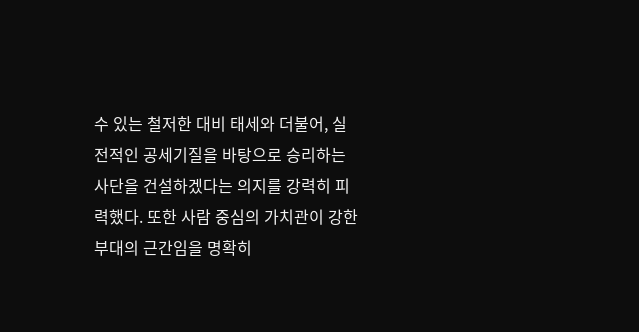수 있는 철저한 대비 태세와 더불어, 실전적인 공세기질을 바탕으로 승리하는 사단을 건설하겠다는 의지를 강력히 피력했다. 또한 사람 중심의 가치관이 강한 부대의 근간임을 명확히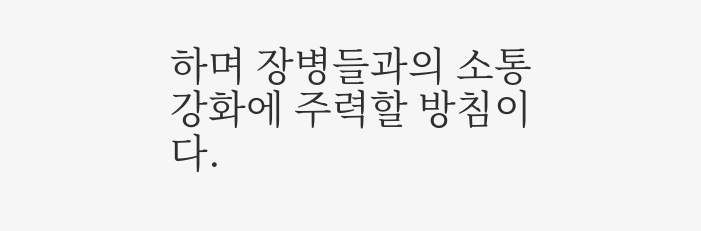하며 장병들과의 소통 강화에 주력할 방침이다.